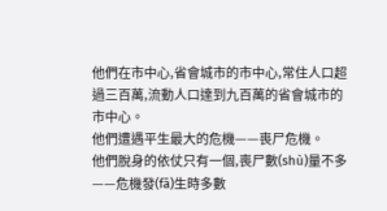他們在市中心,省會城市的市中心,常住人口超過三百萬,流動人口達到九百萬的省會城市的市中心。
他們遭遇平生最大的危機——喪尸危機。
他們脫身的依仗只有一個,喪尸數(shù)量不多——危機發(fā)生時多數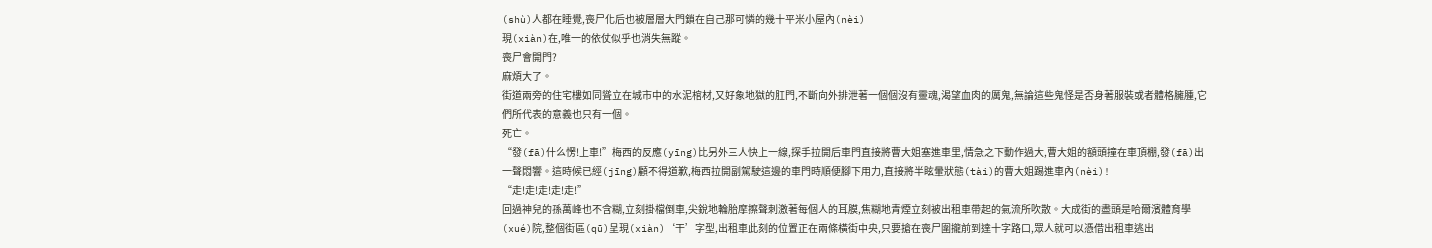(shù)人都在睡覺,喪尸化后也被層層大門鎖在自己那可憐的幾十平米小屋內(nèi)
現(xiàn)在,唯一的依仗似乎也消失無蹤。
喪尸會開門?
麻煩大了。
街道兩旁的住宅樓如同聳立在城市中的水泥棺材,又好象地獄的肛門,不斷向外排泄著一個個沒有靈魂,渴望血肉的厲鬼,無論這些鬼怪是否身著服裝或者體格臃腫,它們所代表的意義也只有一個。
死亡。
“發(fā)什么愣!上車!”梅西的反應(yīng)比另外三人快上一線,探手拉開后車門直接將曹大姐塞進車里,情急之下動作過大,曹大姐的額頭撞在車頂棚,發(fā)出一聲悶響。這時候已經(jīng)顧不得道歉,梅西拉開副駕駛這邊的車門時順便腳下用力,直接將半眩暈狀態(tài)的曹大姐踢進車內(nèi)!
“走!走!走!走!走!”
回過神兒的孫萬峰也不含糊,立刻掛檔倒車,尖銳地輪胎摩擦聲刺激著每個人的耳膜,焦糊地青煙立刻被出租車帶起的氣流所吹散。大成街的盡頭是哈爾濱體育學(xué)院,整個街區(qū)呈現(xiàn)‘干’字型,出租車此刻的位置正在兩條橫街中央,只要搶在喪尸圍攏前到達十字路口,眾人就可以憑借出租車逃出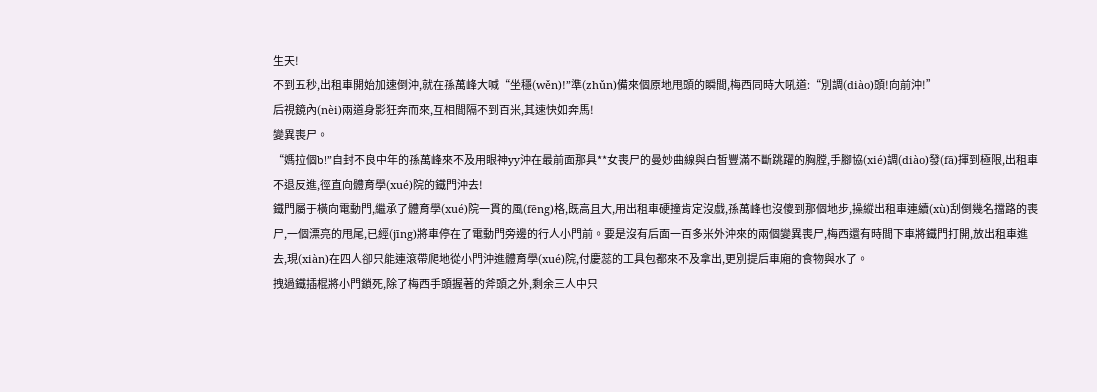生天!
不到五秒,出租車開始加速倒沖,就在孫萬峰大喊“坐穩(wěn)!”準(zhǔn)備來個原地甩頭的瞬間,梅西同時大吼道:“別調(diào)頭!向前沖!”
后視鏡內(nèi)兩道身影狂奔而來,互相間隔不到百米,其速快如奔馬!
變異喪尸。
“媽拉個b!”自封不良中年的孫萬峰來不及用眼神yy沖在最前面那具**女喪尸的曼妙曲線與白皙豐滿不斷跳躍的胸膛,手腳協(xié)調(diào)發(fā)揮到極限,出租車不退反進,徑直向體育學(xué)院的鐵門沖去!
鐵門屬于橫向電動門,繼承了體育學(xué)院一貫的風(fēng)格,既高且大,用出租車硬撞肯定沒戲,孫萬峰也沒傻到那個地步,操縱出租車連續(xù)刮倒幾名擋路的喪尸,一個漂亮的甩尾,已經(jīng)將車停在了電動門旁邊的行人小門前。要是沒有后面一百多米外沖來的兩個變異喪尸,梅西還有時間下車將鐵門打開,放出租車進去,現(xiàn)在四人卻只能連滾帶爬地從小門沖進體育學(xué)院,付慶蕊的工具包都來不及拿出,更別提后車廂的食物與水了。
拽過鐵插棍將小門鎖死,除了梅西手頭握著的斧頭之外,剩余三人中只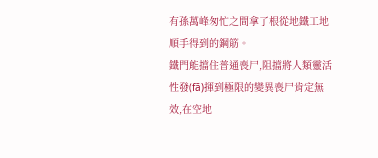有孫萬峰匆忙之間拿了根從地鐵工地順手得到的鋼筋。
鐵門能擋住普通喪尸,阻擋將人類靈活性發(fā)揮到極限的變異喪尸肯定無效,在空地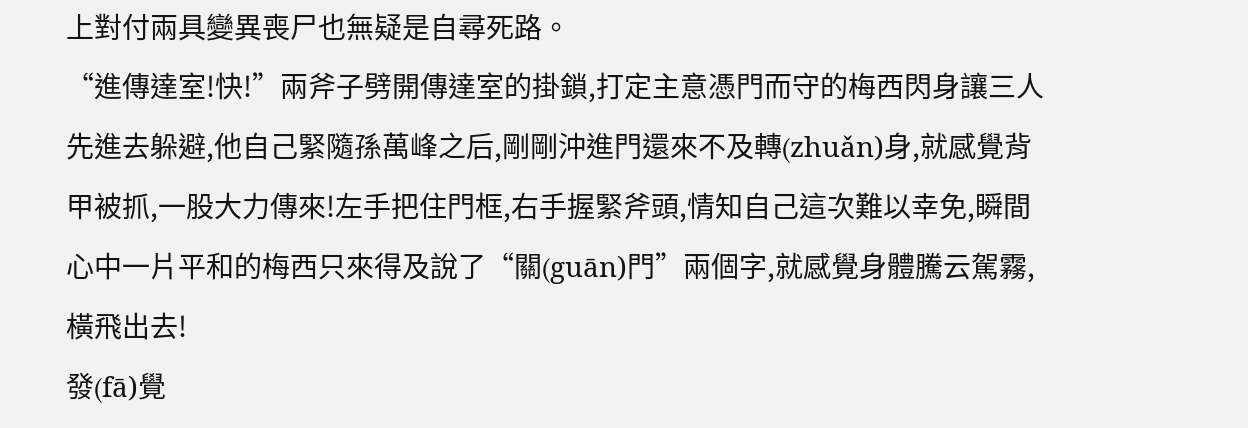上對付兩具變異喪尸也無疑是自尋死路。
“進傳達室!快!”兩斧子劈開傳達室的掛鎖,打定主意憑門而守的梅西閃身讓三人先進去躲避,他自己緊隨孫萬峰之后,剛剛沖進門還來不及轉(zhuǎn)身,就感覺背甲被抓,一股大力傳來!左手把住門框,右手握緊斧頭,情知自己這次難以幸免,瞬間心中一片平和的梅西只來得及說了“關(guān)門”兩個字,就感覺身體騰云駕霧,橫飛出去!
發(fā)覺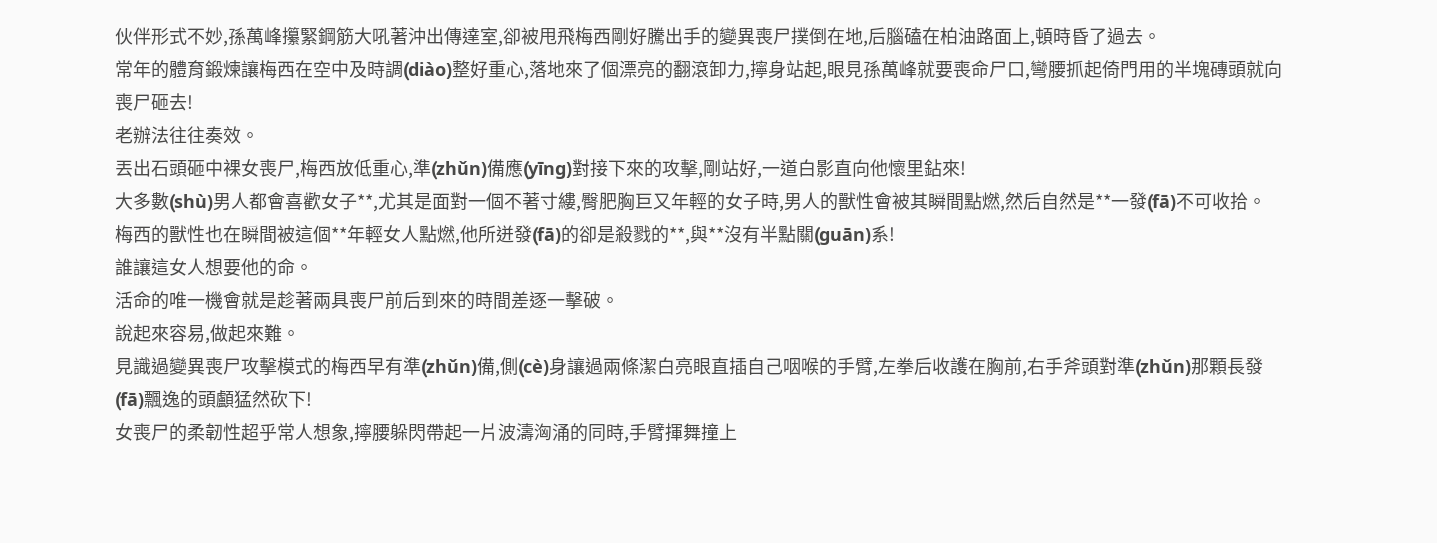伙伴形式不妙,孫萬峰攥緊鋼筋大吼著沖出傳達室,卻被甩飛梅西剛好騰出手的變異喪尸撲倒在地,后腦磕在柏油路面上,頓時昏了過去。
常年的體育鍛煉讓梅西在空中及時調(diào)整好重心,落地來了個漂亮的翻滾卸力,擰身站起,眼見孫萬峰就要喪命尸口,彎腰抓起倚門用的半塊磚頭就向喪尸砸去!
老辦法往往奏效。
丟出石頭砸中裸女喪尸,梅西放低重心,準(zhǔn)備應(yīng)對接下來的攻擊,剛站好,一道白影直向他懷里鉆來!
大多數(shù)男人都會喜歡女子**,尤其是面對一個不著寸縷,臀肥胸巨又年輕的女子時,男人的獸性會被其瞬間點燃,然后自然是**一發(fā)不可收拾。
梅西的獸性也在瞬間被這個**年輕女人點燃,他所迸發(fā)的卻是殺戮的**,與**沒有半點關(guān)系!
誰讓這女人想要他的命。
活命的唯一機會就是趁著兩具喪尸前后到來的時間差逐一擊破。
說起來容易,做起來難。
見識過變異喪尸攻擊模式的梅西早有準(zhǔn)備,側(cè)身讓過兩條潔白亮眼直插自己咽喉的手臂,左拳后收護在胸前,右手斧頭對準(zhǔn)那顆長發(fā)飄逸的頭顱猛然砍下!
女喪尸的柔韌性超乎常人想象,擰腰躲閃帶起一片波濤洶涌的同時,手臂揮舞撞上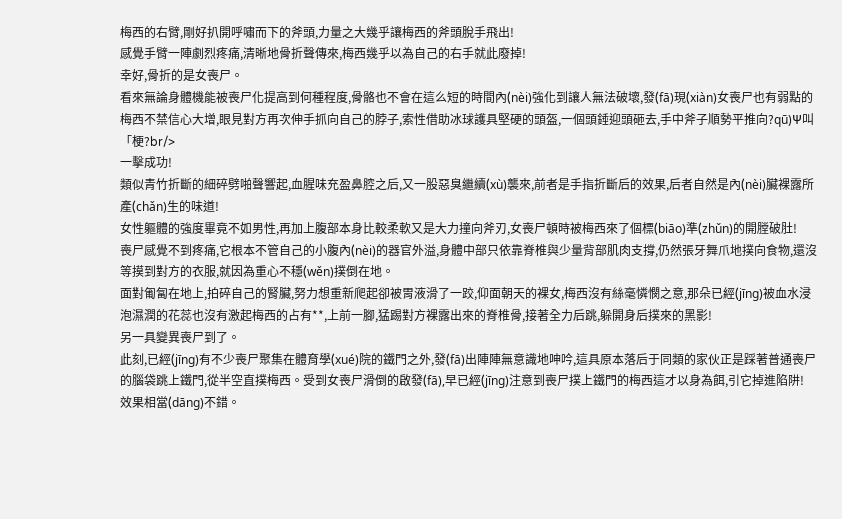梅西的右臂,剛好扒開呼嘯而下的斧頭,力量之大幾乎讓梅西的斧頭脫手飛出!
感覺手臂一陣劇烈疼痛,清晰地骨折聲傳來,梅西幾乎以為自己的右手就此廢掉!
幸好,骨折的是女喪尸。
看來無論身體機能被喪尸化提高到何種程度,骨骼也不會在這么短的時間內(nèi)強化到讓人無法破壞,發(fā)現(xiàn)女喪尸也有弱點的梅西不禁信心大增,眼見對方再次伸手抓向自己的脖子,索性借助冰球護具堅硬的頭盔,一個頭錘迎頭砸去,手中斧子順勢平推向?qū)Ψ叫「梗?br/>
一擊成功!
類似青竹折斷的細碎劈啪聲響起,血腥味充盈鼻腔之后,又一股惡臭繼續(xù)襲來,前者是手指折斷后的效果,后者自然是內(nèi)臟裸露所產(chǎn)生的味道!
女性軀體的強度畢竟不如男性,再加上腹部本身比較柔軟又是大力撞向斧刃,女喪尸頓時被梅西來了個標(biāo)準(zhǔn)的開膛破肚!
喪尸感覺不到疼痛,它根本不管自己的小腹內(nèi)的器官外溢,身體中部只依靠脊椎與少量背部肌肉支撐,仍然張牙舞爪地撲向食物,還沒等摸到對方的衣服,就因為重心不穩(wěn)撲倒在地。
面對匍匐在地上,拍碎自己的腎臟,努力想重新爬起卻被胃液滑了一跤,仰面朝天的裸女,梅西沒有絲毫憐憫之意,那朵已經(jīng)被血水浸泡濕潤的花蕊也沒有激起梅西的占有**,上前一腳,猛踢對方裸露出來的脊椎骨,接著全力后跳,躲開身后撲來的黑影!
另一具變異喪尸到了。
此刻,已經(jīng)有不少喪尸聚集在體育學(xué)院的鐵門之外,發(fā)出陣陣無意識地呻吟,這具原本落后于同類的家伙正是踩著普通喪尸的腦袋跳上鐵門,從半空直撲梅西。受到女喪尸滑倒的啟發(fā),早已經(jīng)注意到喪尸撲上鐵門的梅西這才以身為餌,引它掉進陷阱!
效果相當(dāng)不錯。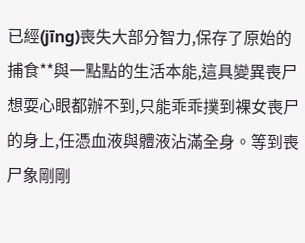已經(jīng)喪失大部分智力,保存了原始的捕食**與一點點的生活本能,這具變異喪尸想耍心眼都辦不到,只能乖乖撲到裸女喪尸的身上,任憑血液與體液沾滿全身。等到喪尸象剛剛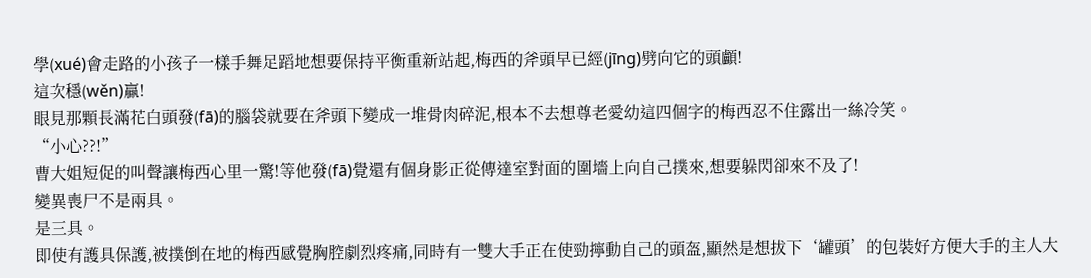學(xué)會走路的小孩子一樣手舞足蹈地想要保持平衡重新站起,梅西的斧頭早已經(jīng)劈向它的頭顱!
這次穩(wěn)贏!
眼見那顆長滿花白頭發(fā)的腦袋就要在斧頭下變成一堆骨肉碎泥,根本不去想尊老愛幼這四個字的梅西忍不住露出一絲冷笑。
“小心??!”
曹大姐短促的叫聲讓梅西心里一驚!等他發(fā)覺還有個身影正從傳達室對面的圍墻上向自己撲來,想要躲閃卻來不及了!
變異喪尸不是兩具。
是三具。
即使有護具保護,被撲倒在地的梅西感覺胸腔劇烈疼痛,同時有一雙大手正在使勁擰動自己的頭盔,顯然是想拔下‘罐頭’的包裝好方便大手的主人大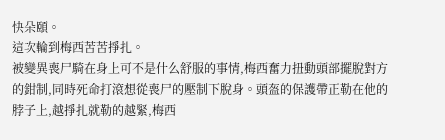快朵頤。
這次輪到梅西苦苦掙扎。
被變異喪尸騎在身上可不是什么舒服的事情,梅西奮力扭動頭部擺脫對方的鉗制,同時死命打滾想從喪尸的壓制下脫身。頭盔的保護帶正勒在他的脖子上,越掙扎就勒的越緊,梅西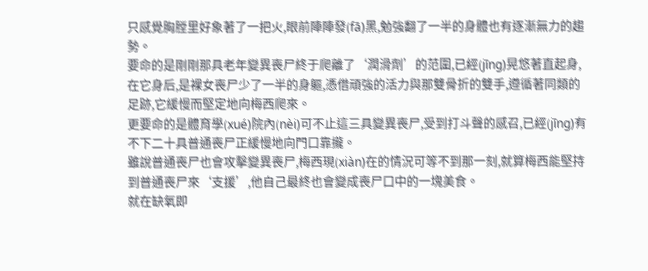只感覺胸膛里好象著了一把火,眼前陣陣發(fā)黑,勉強翻了一半的身體也有逐漸無力的趨勢。
要命的是剛剛那具老年變異喪尸終于爬離了‘潤滑劑’的范圍,已經(jīng)晃悠著直起身,在它身后,是裸女喪尸少了一半的身軀,憑借頑強的活力與那雙骨折的雙手,遵循著同類的足跡,它緩慢而堅定地向梅西爬來。
更要命的是體育學(xué)院內(nèi)可不止這三具變異喪尸,受到打斗聲的感召,已經(jīng)有不下二十具普通喪尸正緩慢地向門口靠攏。
雖說普通喪尸也會攻擊變異喪尸,梅西現(xiàn)在的情況可等不到那一刻,就算梅西能堅持到普通喪尸來‘支援’,他自己最終也會變成喪尸口中的一塊美食。
就在缺氧即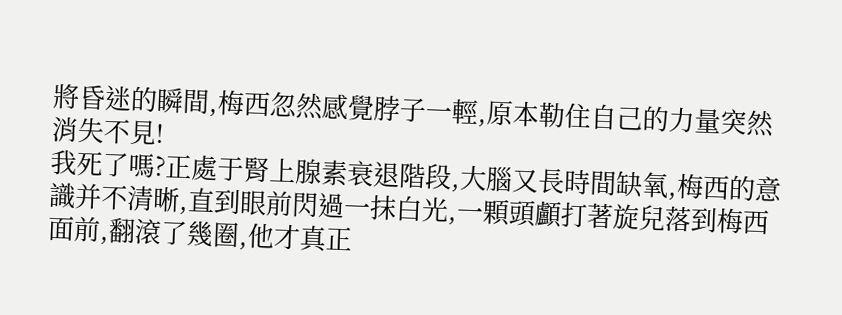將昏迷的瞬間,梅西忽然感覺脖子一輕,原本勒住自己的力量突然消失不見!
我死了嗎?正處于腎上腺素衰退階段,大腦又長時間缺氧,梅西的意識并不清晰,直到眼前閃過一抹白光,一顆頭顱打著旋兒落到梅西面前,翻滾了幾圈,他才真正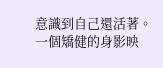意識到自己還活著。
一個矯健的身影映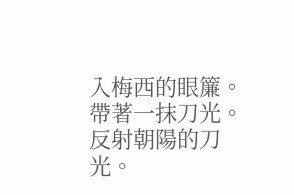入梅西的眼簾。
帶著一抹刀光。
反射朝陽的刀光。